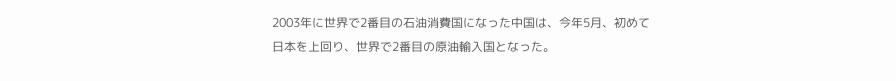2003年に世界で2番目の石油消費国になった中国は、今年5月、初めて日本を上回り、世界で2番目の原油輸入国となった。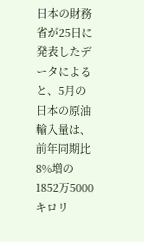日本の財務省が25日に発表したデータによると、5月の日本の原油輸入量は、前年同期比8%増の1852万5000キロリ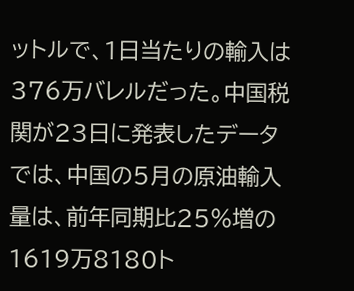ットルで、1日当たりの輸入は376万バレルだった。中国税関が23日に発表したデータでは、中国の5月の原油輸入量は、前年同期比25%増の1619万8180ト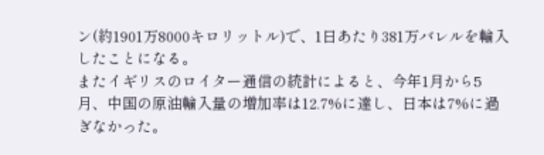ン(約1901万8000キロリットル)で、1日あたり381万バレルを輸入したことになる。
またイギリスのロイター通信の統計によると、今年1月から5月、中国の原油輸入量の増加率は12.7%に達し、日本は7%に過ぎなかった。